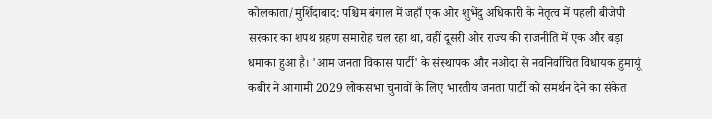कोलकाता/मुर्शिदाबाद: पश्चिम बंगाल में जहाँ एक ओर शुभेंदु अधिकारी के नेतृत्व में पहली बीजेपी सरकार का शपथ ग्रहण समारोह चल रहा था, वहीं दूसरी ओर राज्य की राजनीति में एक और बड़ा धमाका हुआ है। 'आम जनता विकास पार्टी' के संस्थापक और नओदा से नवनिर्वाचित विधायक हुमायूं कबीर ने आगामी 2029 लोकसभा चुनावों के लिए भारतीय जनता पार्टी को समर्थन देने का संकेत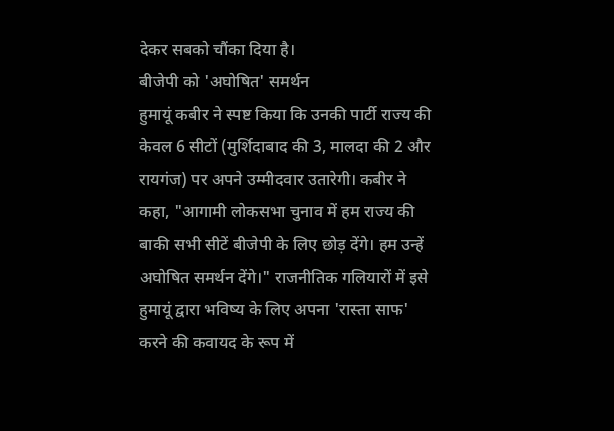देकर सबको चौंका दिया है।
बीजेपी को 'अघोषित' समर्थन
हुमायूं कबीर ने स्पष्ट किया कि उनकी पार्टी राज्य की केवल 6 सीटों (मुर्शिदाबाद की 3, मालदा की 2 और रायगंज) पर अपने उम्मीदवार उतारेगी। कबीर ने कहा, "आगामी लोकसभा चुनाव में हम राज्य की बाकी सभी सीटें बीजेपी के लिए छोड़ देंगे। हम उन्हें अघोषित समर्थन देंगे।" राजनीतिक गलियारों में इसे हुमायूं द्वारा भविष्य के लिए अपना 'रास्ता साफ' करने की कवायद के रूप में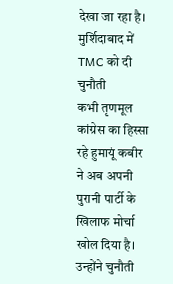देखा जा रहा है।
मुर्शिदाबाद में TMC को दी चुनौती
कभी तृणमूल कांग्रेस का हिस्सा रहे हुमायूं कबीर ने अब अपनी पुरानी पार्टी के खिलाफ मोर्चा खोल दिया है। उन्होंने चुनौती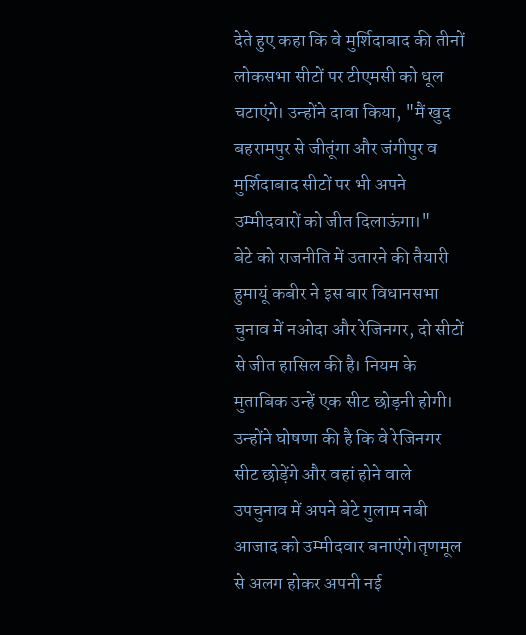देते हुए कहा कि वे मुर्शिदाबाद की तीनों लोकसभा सीटों पर टीएमसी को धूल चटाएंगे। उन्होंने दावा किया, "मैं खुद बहरामपुर से जीतूंगा और जंगीपुर व मुर्शिदाबाद सीटों पर भी अपने उम्मीदवारों को जीत दिलाऊंगा।"
बेटे को राजनीति में उतारने की तैयारी
हुमायूं कबीर ने इस बार विधानसभा चुनाव में नओदा और रेजिनगर, दो सीटों से जीत हासिल की है। नियम के मुताबिक उन्हें एक सीट छोड़नी होगी। उन्होंने घोषणा की है कि वे रेजिनगर सीट छोड़ेंगे और वहां होने वाले उपचुनाव में अपने बेटे गुलाम नबी आजाद को उम्मीदवार बनाएंगे।तृणमूल से अलग होकर अपनी नई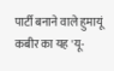पार्टी बनाने वाले हुमायूं कबीर का यह 'यू-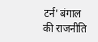टर्न' बंगाल की राजनीति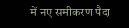में नए समीकरण पैदा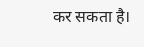कर सकता है।